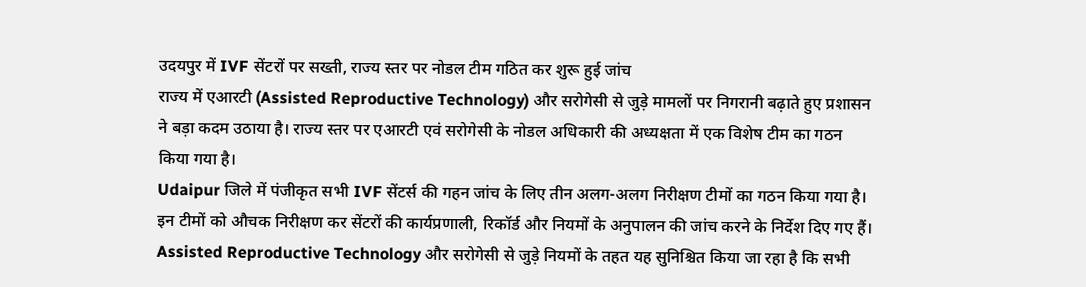उदयपुर में IVF सेंटरों पर सख्ती, राज्य स्तर पर नोडल टीम गठित कर शुरू हुई जांच
राज्य में एआरटी (Assisted Reproductive Technology) और सरोगेसी से जुड़े मामलों पर निगरानी बढ़ाते हुए प्रशासन ने बड़ा कदम उठाया है। राज्य स्तर पर एआरटी एवं सरोगेसी के नोडल अधिकारी की अध्यक्षता में एक विशेष टीम का गठन किया गया है।
Udaipur जिले में पंजीकृत सभी IVF सेंटर्स की गहन जांच के लिए तीन अलग-अलग निरीक्षण टीमों का गठन किया गया है। इन टीमों को औचक निरीक्षण कर सेंटरों की कार्यप्रणाली, रिकॉर्ड और नियमों के अनुपालन की जांच करने के निर्देश दिए गए हैं।
Assisted Reproductive Technology और सरोगेसी से जुड़े नियमों के तहत यह सुनिश्चित किया जा रहा है कि सभी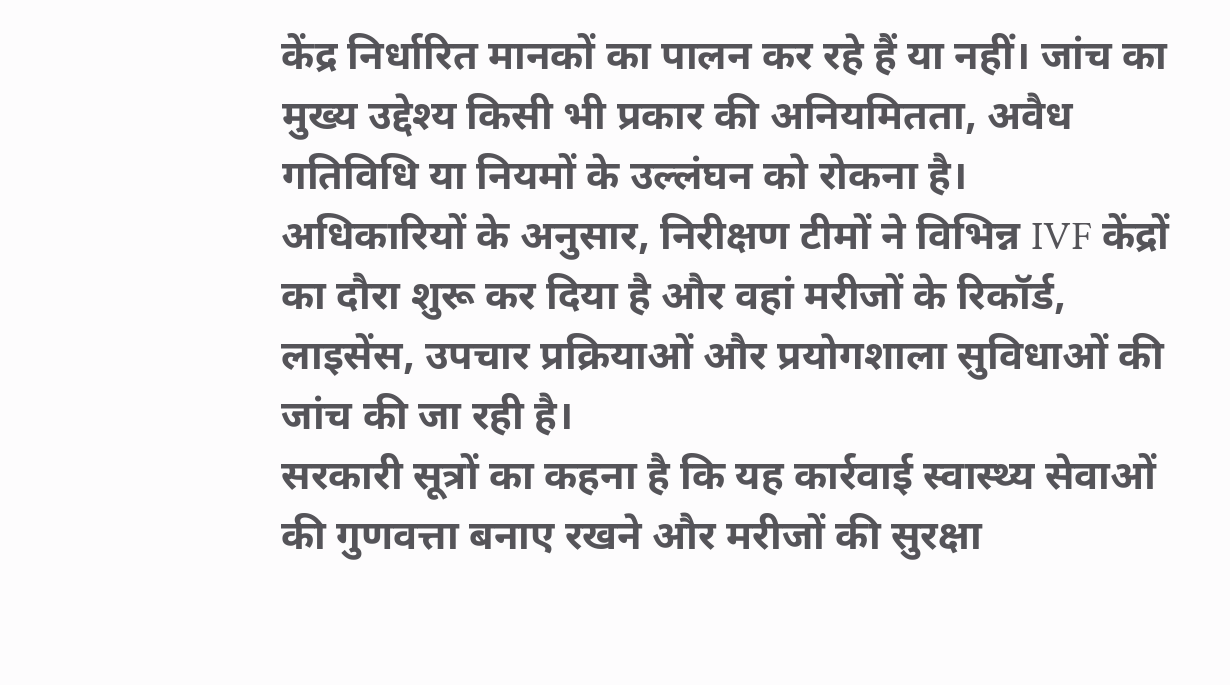केंद्र निर्धारित मानकों का पालन कर रहे हैं या नहीं। जांच का मुख्य उद्देश्य किसी भी प्रकार की अनियमितता, अवैध गतिविधि या नियमों के उल्लंघन को रोकना है।
अधिकारियों के अनुसार, निरीक्षण टीमों ने विभिन्न IVF केंद्रों का दौरा शुरू कर दिया है और वहां मरीजों के रिकॉर्ड, लाइसेंस, उपचार प्रक्रियाओं और प्रयोगशाला सुविधाओं की जांच की जा रही है।
सरकारी सूत्रों का कहना है कि यह कार्रवाई स्वास्थ्य सेवाओं की गुणवत्ता बनाए रखने और मरीजों की सुरक्षा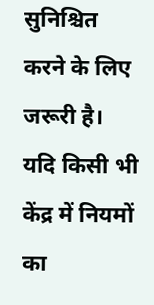सुनिश्चित करने के लिए जरूरी है। यदि किसी भी केंद्र में नियमों का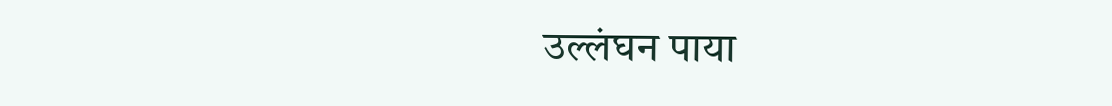उल्लंघन पाया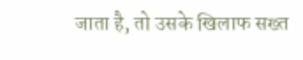जाता है, तो उसके खिलाफ सख्त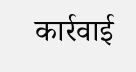कार्रवाई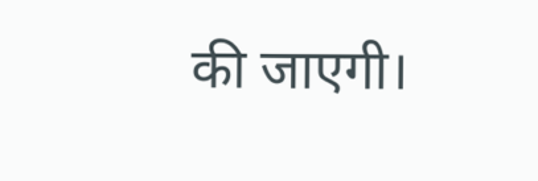की जाएगी।